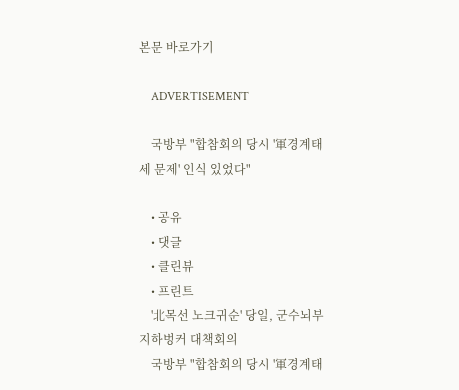본문 바로가기

    ADVERTISEMENT

    국방부 "합참회의 당시 '軍경계태세 문제' 인식 있었다"

    • 공유
    • 댓글
    • 클린뷰
    • 프린트
    '北목선 노크귀순' 당일, 군수뇌부 지하벙커 대책회의
    국방부 "합참회의 당시 '軍경계태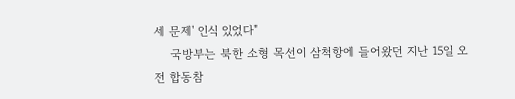세 문제' 인식 있었다"
    국방부는 북한 소형 목선이 삼척항에 들어왔던 지난 15일 오전 합동참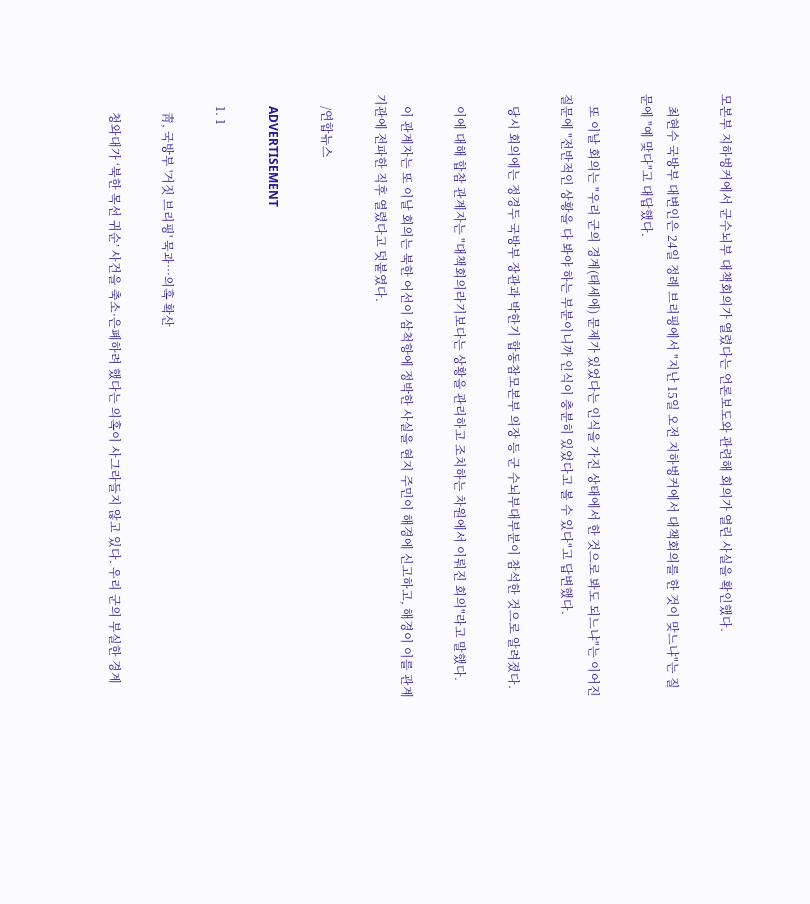모본부 지하벙커에서 군수뇌부 대책회의가 열렸다는 언론보도와 관련해 회의가 열린 사실을 확인했다.

    최현수 국방부 대변인은 24일 정례 브리핑에서 "지난 15일 오전 지하벙커에서 대책회의를 한 것이 맞느냐"는 질문에 "예 맞다"고 대답했다.

    또 이날 회의는 "우리 군의 경계(태세에) 문제가 있었다는 인식을 가진 상태에서 한 것으로 봐도 되느냐"는 이어진 질문에 "전반적인 상황을 다 봐야 하는 부분이니까 인식이 충분히 있었다고 볼 수 있다"고 답변했다.

    당시 회의에는 정경두 국방부 장관과 박한기 합동참모본부 의장 등 군 수뇌부대부분이 참석한 것으로 알려졌다.

    이에 대해 합참 관계자는 "대책회의라기보다는 상황을 관리하고 조치하는 차원에서 이뤄진 회의"라고 말했다.

    이 관계자는 또 이날 회의는 북한 어선이 삼척항에 정박한 사실을 현지 주민이 해경에 신고하고, 해경이 이를 관계 기관에 전파한 직후 열렸다고 덧붙였다.

    /연합뉴스

    ADVERTISEMENT

    1. 1

      靑, 국방부 '거짓 브리핑' 묵과…의혹 확산

      청와대가 ‘북한 목선 귀순’ 사건을 축소·은폐하려 했다는 의혹이 사그라들지 않고 있다. 우리 군의 부실한 경계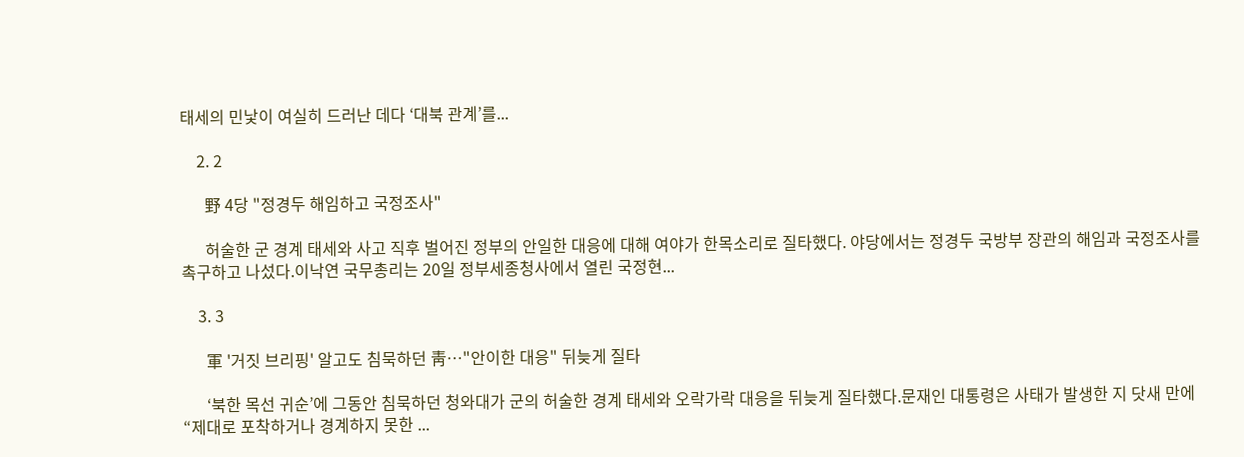태세의 민낯이 여실히 드러난 데다 ‘대북 관계’를...

    2. 2

      野 4당 "정경두 해임하고 국정조사"

      허술한 군 경계 태세와 사고 직후 벌어진 정부의 안일한 대응에 대해 여야가 한목소리로 질타했다. 야당에서는 정경두 국방부 장관의 해임과 국정조사를 촉구하고 나섰다.이낙연 국무총리는 20일 정부세종청사에서 열린 국정현...

    3. 3

      軍 '거짓 브리핑' 알고도 침묵하던 靑…"안이한 대응" 뒤늦게 질타

      ‘북한 목선 귀순’에 그동안 침묵하던 청와대가 군의 허술한 경계 태세와 오락가락 대응을 뒤늦게 질타했다.문재인 대통령은 사태가 발생한 지 닷새 만에 “제대로 포착하거나 경계하지 못한 ...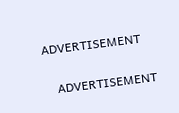ADVERTISEMENT

    ADVERTISEMENT